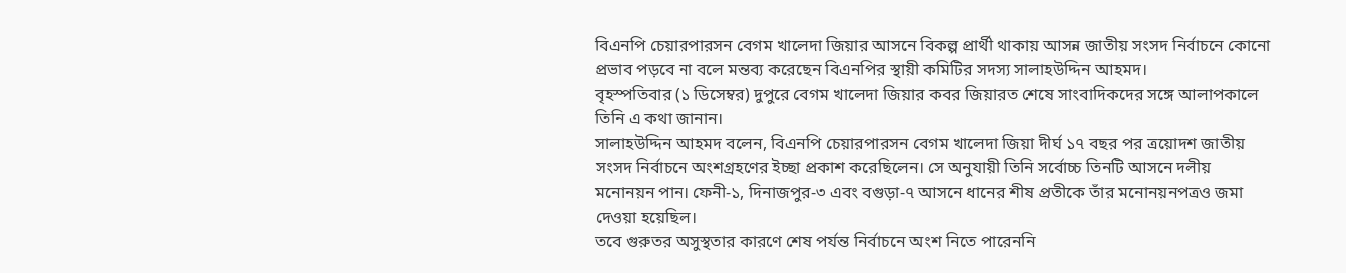বিএনপি চেয়ারপারসন বেগম খালেদা জিয়ার আসনে বিকল্প প্রার্থী থাকায় আসন্ন জাতীয় সংসদ নির্বাচনে কোনো প্রভাব পড়বে না বলে মন্তব্য করেছেন বিএনপির স্থায়ী কমিটির সদস্য সালাহউদ্দিন আহমদ।
বৃহস্পতিবার (১ ডিসেম্বর) দুপুরে বেগম খালেদা জিয়ার কবর জিয়ারত শেষে সাংবাদিকদের সঙ্গে আলাপকালে তিনি এ কথা জানান।
সালাহউদ্দিন আহমদ বলেন, বিএনপি চেয়ারপারসন বেগম খালেদা জিয়া দীর্ঘ ১৭ বছর পর ত্রয়োদশ জাতীয় সংসদ নির্বাচনে অংশগ্রহণের ইচ্ছা প্রকাশ করেছিলেন। সে অনুযায়ী তিনি সর্বোচ্চ তিনটি আসনে দলীয় মনোনয়ন পান। ফেনী-১, দিনাজপুর-৩ এবং বগুড়া-৭ আসনে ধানের শীষ প্রতীকে তাঁর মনোনয়নপত্রও জমা দেওয়া হয়েছিল।
তবে গুরুতর অসুস্থতার কারণে শেষ পর্যন্ত নির্বাচনে অংশ নিতে পারেননি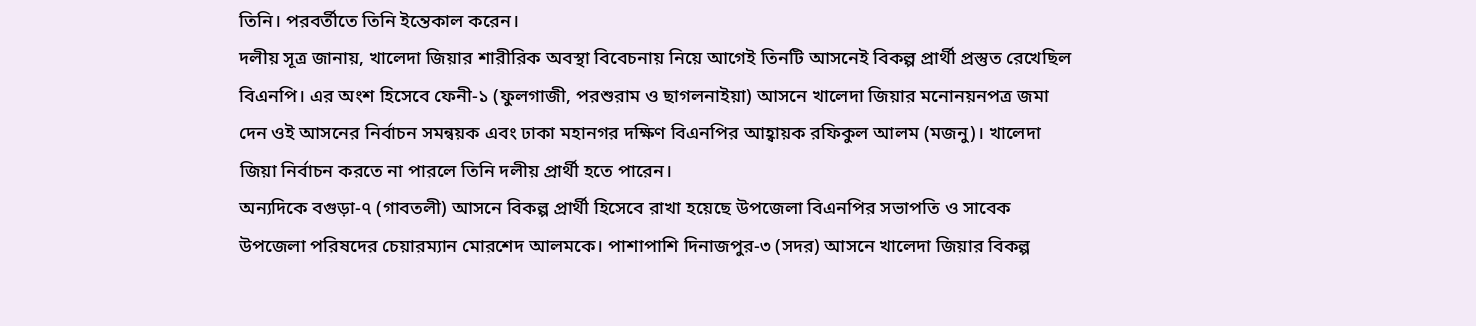তিনি। পরবর্তীতে তিনি ইন্তেকাল করেন।
দলীয় সূত্র জানায়, খালেদা জিয়ার শারীরিক অবস্থা বিবেচনায় নিয়ে আগেই তিনটি আসনেই বিকল্প প্রার্থী প্রস্তুত রেখেছিল বিএনপি। এর অংশ হিসেবে ফেনী-১ (ফুলগাজী, পরশুরাম ও ছাগলনাইয়া) আসনে খালেদা জিয়ার মনোনয়নপত্র জমা দেন ওই আসনের নির্বাচন সমন্বয়ক এবং ঢাকা মহানগর দক্ষিণ বিএনপির আহ্বায়ক রফিকুল আলম (মজনু)। খালেদা জিয়া নির্বাচন করতে না পারলে তিনি দলীয় প্রার্থী হতে পারেন।
অন্যদিকে বগুড়া-৭ (গাবতলী) আসনে বিকল্প প্রার্থী হিসেবে রাখা হয়েছে উপজেলা বিএনপির সভাপতি ও সাবেক উপজেলা পরিষদের চেয়ারম্যান মোরশেদ আলমকে। পাশাপাশি দিনাজপুর-৩ (সদর) আসনে খালেদা জিয়ার বিকল্প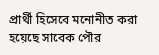প্রার্থী হিসেবে মনোনীত করা হয়েছে সাবেক পৌর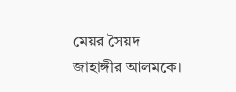মেয়র সৈয়দ জাহাঙ্গীর আলমকে।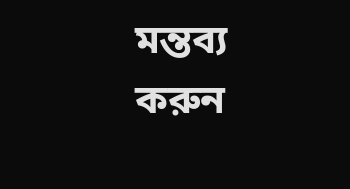মন্তব্য করুন